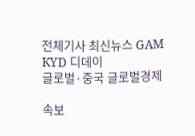전체기사 최신뉴스 GAM
KYD 디데이
글로벌·중국 글로벌경제

속보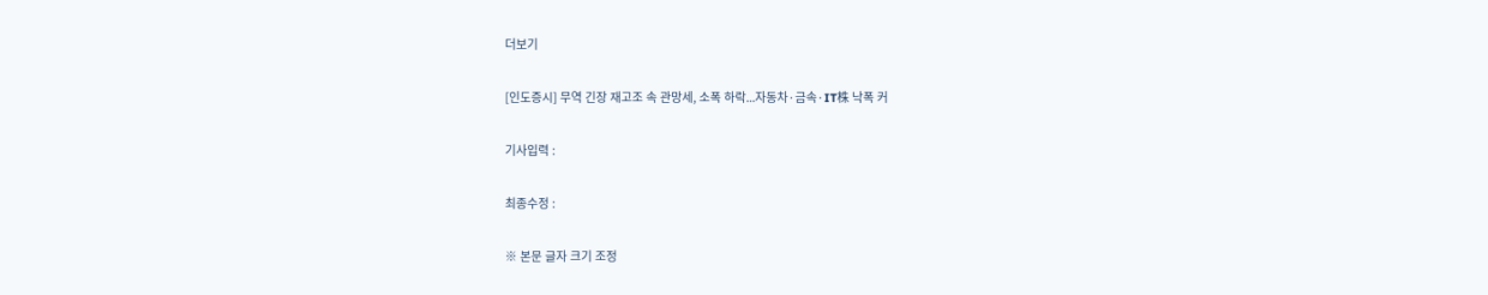더보기

[인도증시] 무역 긴장 재고조 속 관망세, 소폭 하락...자동차·금속·IT株 낙폭 커

기사입력 :

최종수정 :

※ 본문 글자 크기 조정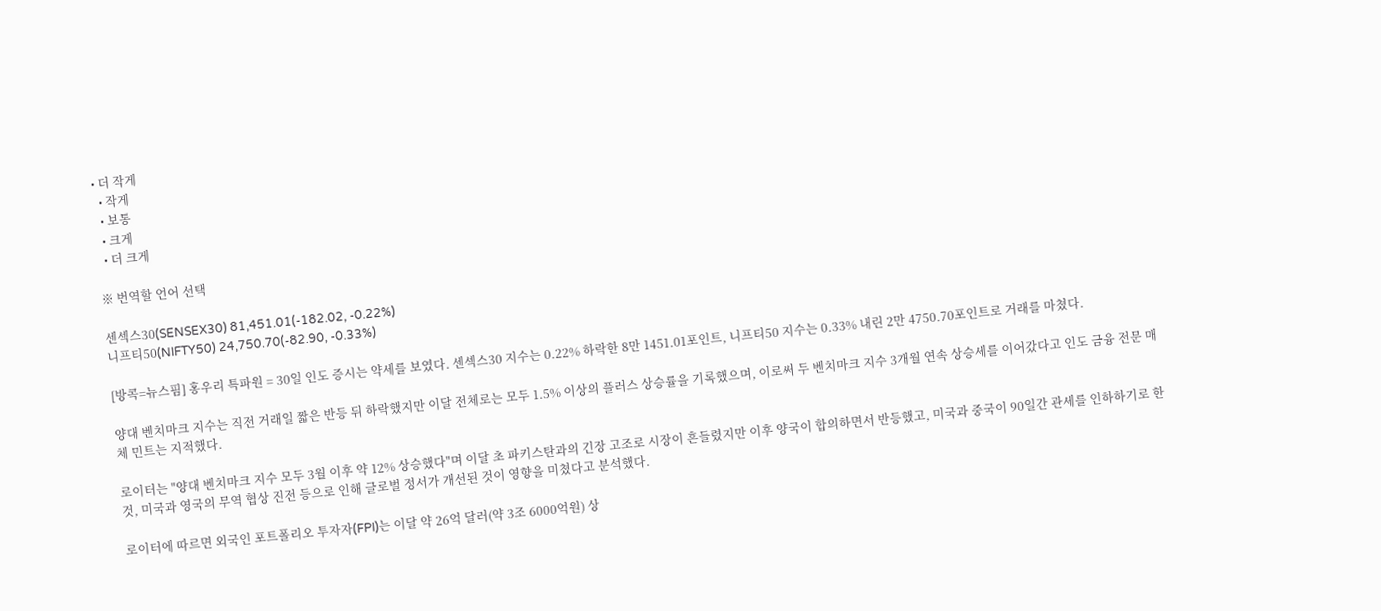• 더 작게
  • 작게
  • 보통
  • 크게
  • 더 크게

※ 번역할 언어 선택

센섹스30(SENSEX30) 81,451.01(-182.02, -0.22%)
니프티50(NIFTY50) 24,750.70(-82.90, -0.33%)

[방콕=뉴스핌] 홍우리 특파원 = 30일 인도 증시는 약세를 보였다. 센섹스30 지수는 0.22% 하락한 8만 1451.01포인트, 니프티50 지수는 0.33% 내린 2만 4750.70포인트로 거래를 마쳤다.

양대 벤치마크 지수는 직전 거래일 짧은 반등 뒤 하락했지만 이달 전체로는 모두 1.5% 이상의 플러스 상승률을 기록했으며, 이로써 두 벤치마크 지수 3개월 연속 상승세를 이어갔다고 인도 금융 전문 매체 민트는 지적했다.

로이터는 "양대 벤치마크 지수 모두 3월 이후 약 12% 상승했다"며 이달 초 파키스탄과의 긴장 고조로 시장이 흔들렸지만 이후 양국이 합의하면서 반등했고, 미국과 중국이 90일간 관세를 인하하기로 한 것, 미국과 영국의 무역 협상 진전 등으로 인해 글로벌 정서가 개선된 것이 영향을 미쳤다고 분석했다.

로이터에 따르면 외국인 포트폴리오 투자자(FPI)는 이달 약 26억 달러(약 3조 6000억원) 상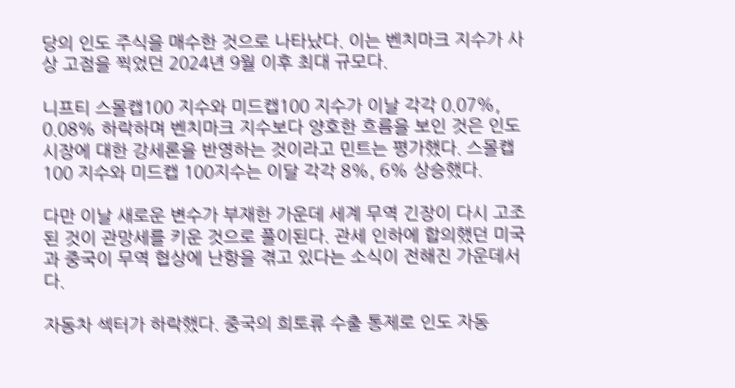당의 인도 주식을 매수한 것으로 나타났다. 이는 벤치마크 지수가 사상 고점을 찍었던 2024년 9월 이후 최대 규모다.

니프티 스몰캡100 지수와 미드캡100 지수가 이날 각각 0.07%, 0.08% 하락하며 벤치마크 지수보다 양호한 흐름을 보인 것은 인도 시장에 대한 강세론을 반영하는 것이라고 민트는 평가했다. 스몰캡100 지수와 미드캡 100지수는 이달 각각 8%, 6% 상승했다.

다만 이날 새로운 변수가 부재한 가운데 세계 무역 긴장이 다시 고조된 것이 관망세를 키운 것으로 풀이된다. 관세 인하에 합의했던 미국과 중국이 무역 협상에 난항을 겪고 있다는 소식이 전해진 가운데서다.

자동차 섹터가 하락했다. 중국의 희토류 수출 통제로 인도 자동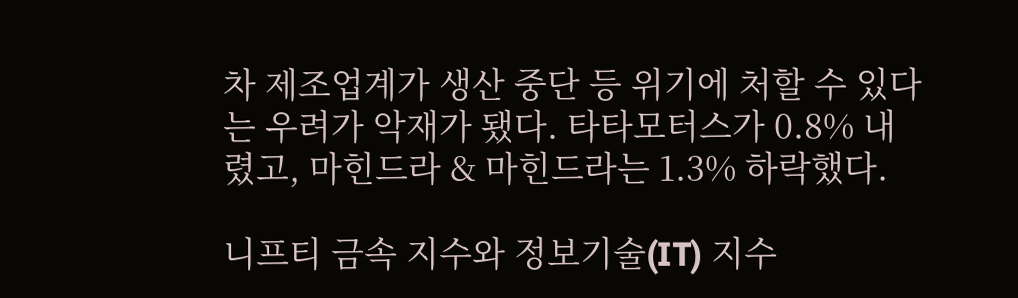차 제조업계가 생산 중단 등 위기에 처할 수 있다는 우려가 악재가 됐다. 타타모터스가 0.8% 내렸고, 마힌드라 & 마힌드라는 1.3% 하락했다.

니프티 금속 지수와 정보기술(IT) 지수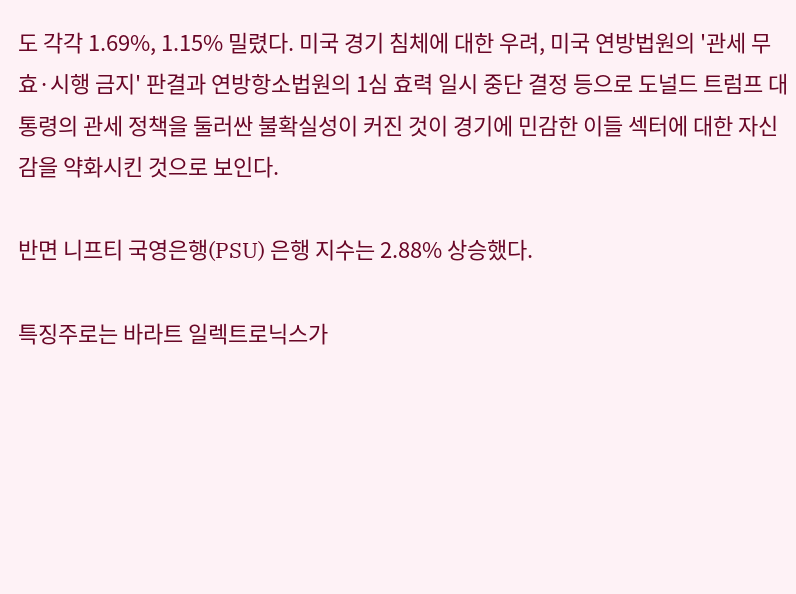도 각각 1.69%, 1.15% 밀렸다. 미국 경기 침체에 대한 우려, 미국 연방법원의 '관세 무효·시행 금지' 판결과 연방항소법원의 1심 효력 일시 중단 결정 등으로 도널드 트럼프 대통령의 관세 정책을 둘러싼 불확실성이 커진 것이 경기에 민감한 이들 섹터에 대한 자신감을 약화시킨 것으로 보인다.

반면 니프티 국영은행(PSU) 은행 지수는 2.88% 상승했다.

특징주로는 바라트 일렉트로닉스가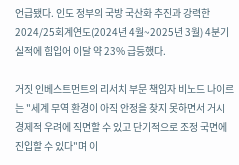언급됐다. 인도 정부의 국방 국산화 추진과 강력한 2024/25회계연도(2024년 4월~2025년 3월) 4분기 실적에 힘입어 이달 약 23% 급등했다.

거짓 인베스트먼트의 리서치 부문 책임자 비노드 나이르는 "세계 무역 환경이 아직 안정을 찾지 못하면서 거시 경제적 우려에 직면할 수 있고 단기적으로 조정 국면에 진입할 수 있다"며 이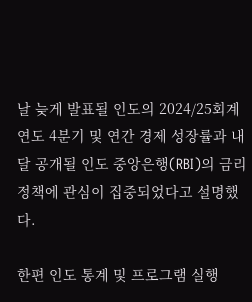날 늦게 발표될 인도의 2024/25회계연도 4분기 및 연간 경제 성장률과 내달 공개될 인도 중앙은행(RBI)의 금리 정책에 관심이 집중되었다고 설명했다.

한편 인도 통계 및 프로그램 실행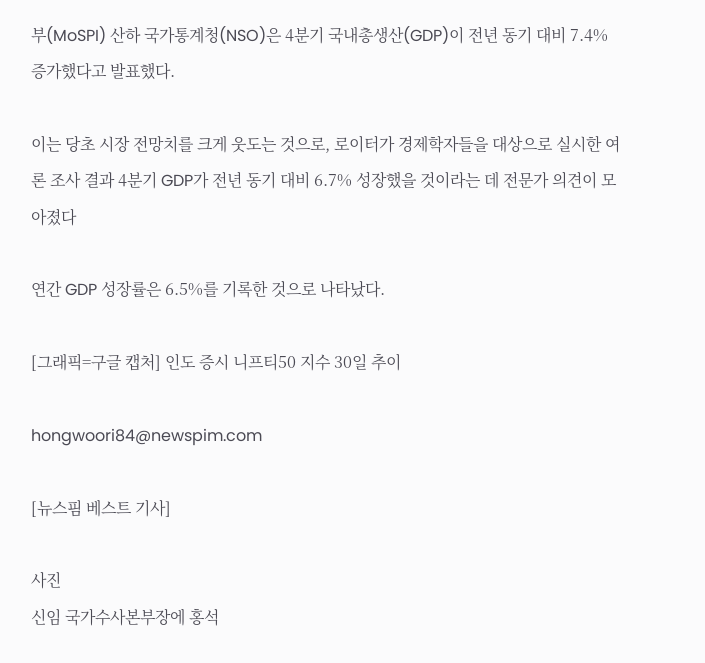부(MoSPI) 산하 국가통계청(NSO)은 4분기 국내총생산(GDP)이 전년 동기 대비 7.4% 증가했다고 발표했다.

이는 당초 시장 전망치를 크게 웃도는 것으로, 로이터가 경제학자들을 대상으로 실시한 여론 조사 결과 4분기 GDP가 전년 동기 대비 6.7% 성장했을 것이라는 데 전문가 의견이 모아졌다

연간 GDP 성장률은 6.5%를 기록한 것으로 나타났다.

[그래픽=구글 캡처] 인도 증시 니프티50 지수 30일 추이

hongwoori84@newspim.com

[뉴스핌 베스트 기사]

사진
신임 국가수사본부장에 홍석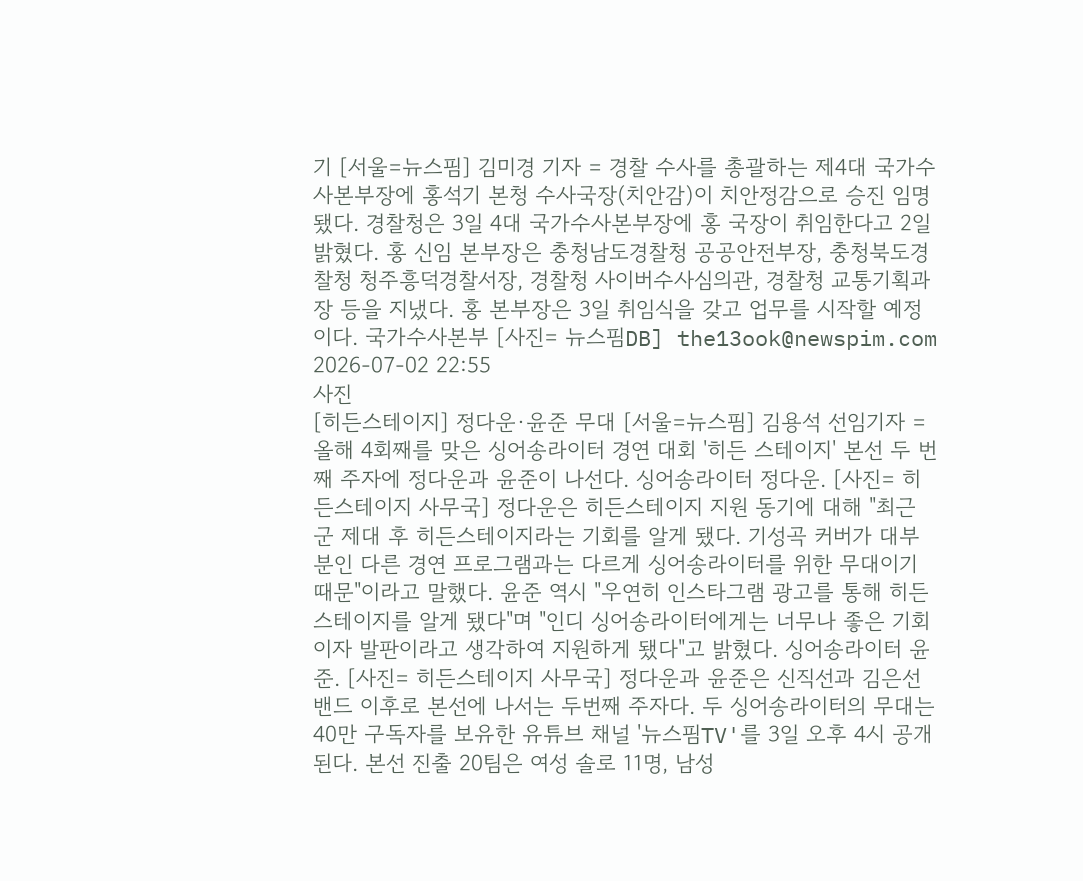기 [서울=뉴스핌] 김미경 기자 = 경찰 수사를 총괄하는 제4대 국가수사본부장에 홍석기 본청 수사국장(치안감)이 치안정감으로 승진 임명됐다. 경찰청은 3일 4대 국가수사본부장에 홍 국장이 취임한다고 2일 밝혔다. 홍 신임 본부장은 충청남도경찰청 공공안전부장, 충청북도경찰청 청주흥덕경찰서장, 경찰청 사이버수사심의관, 경찰청 교통기획과장 등을 지냈다. 홍 본부장은 3일 취임식을 갖고 업무를 시작할 예정이다. 국가수사본부 [사진= 뉴스핌DB] the13ook@newspim.com 2026-07-02 22:55
사진
[히든스테이지] 정다운·윤준 무대 [서울=뉴스핌] 김용석 선임기자 = 올해 4회째를 맞은 싱어송라이터 경연 대회 '히든 스테이지' 본선 두 번째 주자에 정다운과 윤준이 나선다. 싱어송라이터 정다운. [사진= 히든스테이지 사무국] 정다운은 히든스테이지 지원 동기에 대해 "최근 군 제대 후 히든스테이지라는 기회를 알게 됐다. 기성곡 커버가 대부분인 다른 경연 프로그램과는 다르게 싱어송라이터를 위한 무대이기 때문"이라고 말했다. 윤준 역시 "우연히 인스타그램 광고를 통해 히든스테이지를 알게 됐다"며 "인디 싱어송라이터에게는 너무나 좋은 기회이자 발판이라고 생각하여 지원하게 됐다"고 밝혔다. 싱어송라이터 윤준. [사진= 히든스테이지 사무국] 정다운과 윤준은 신직선과 김은선 밴드 이후로 본선에 나서는 두번째 주자다. 두 싱어송라이터의 무대는 40만 구독자를 보유한 유튜브 채널 '뉴스핌TV'를 3일 오후 4시 공개된다. 본선 진출 20팀은 여성 솔로 11명, 남성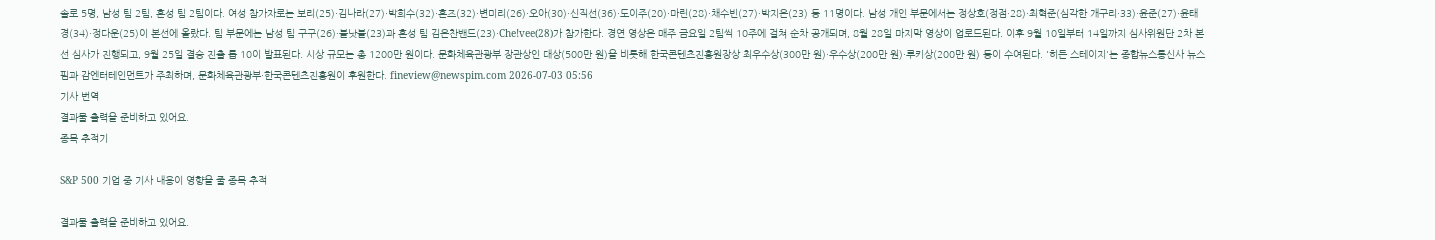솔로 5명, 남성 팀 2팀, 혼성 팀 2팀이다. 여성 참가자로는 보리(25)·김나라(27)·박희수(32)·혼즈(32)·변미리(26)·오아(30)·신직선(36)·도이주(20)·마린(28)·채수빈(27)·박지은(23) 등 11명이다. 남성 개인 부문에서는 정상호(정점·28)·최혁준(심각한 개구리·33)·윤준(27)·윤태경(34)·정다운(25)이 본선에 올랐다. 팀 부문에는 남성 팀 구구(26)·블낫블(23)과 혼성 팀 김은찬밴드(23)·Che!vee(28)가 참가한다. 경연 영상은 매주 금요일 2팀씩 10주에 걸쳐 순차 공개되며, 8월 28일 마지막 영상이 업로드된다. 이후 9월 10일부터 14일까지 심사위원단 2차 본선 심사가 진행되고, 9월 25일 결승 진출 톱 10이 발표된다. 시상 규모는 총 1200만 원이다. 문화체육관광부 장관상인 대상(500만 원)을 비롯해 한국콘텐츠진흥원장상 최우수상(300만 원)·우수상(200만 원)·루키상(200만 원) 등이 수여된다. '히든 스테이지'는 종합뉴스통신사 뉴스핌과 감엔터테인먼트가 주최하며, 문화체육관광부·한국콘텐츠진흥원이 후원한다. fineview@newspim.com 2026-07-03 05:56
기사 번역
결과물 출력을 준비하고 있어요.
종목 추적기

S&P 500 기업 중 기사 내용이 영향을 줄 종목 추적

결과물 출력을 준비하고 있어요.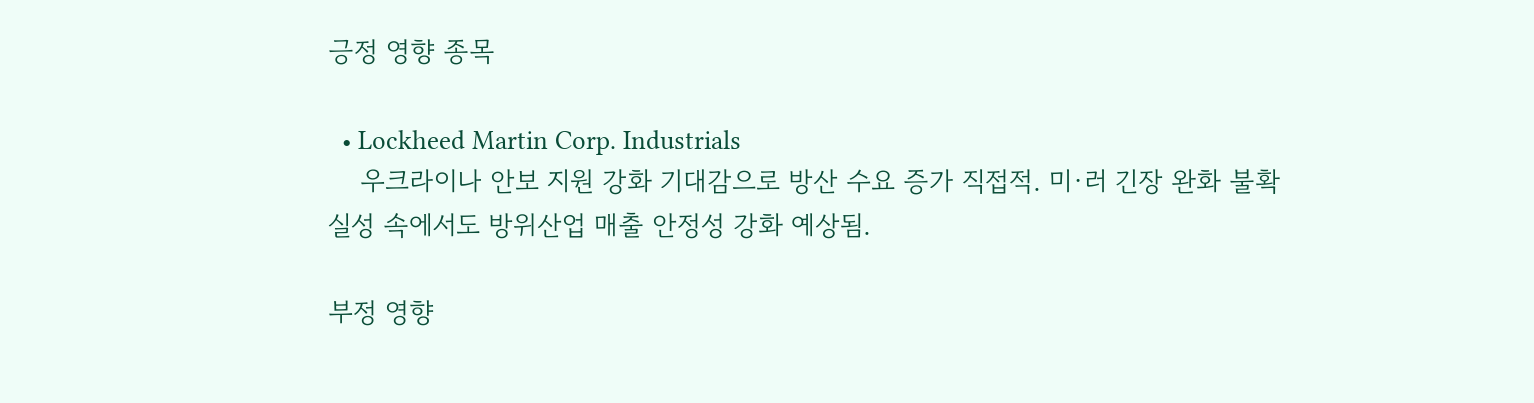긍정 영향 종목

  • Lockheed Martin Corp. Industrials
    우크라이나 안보 지원 강화 기대감으로 방산 수요 증가 직접적. 미·러 긴장 완화 불확실성 속에서도 방위산업 매출 안정성 강화 예상됨.

부정 영향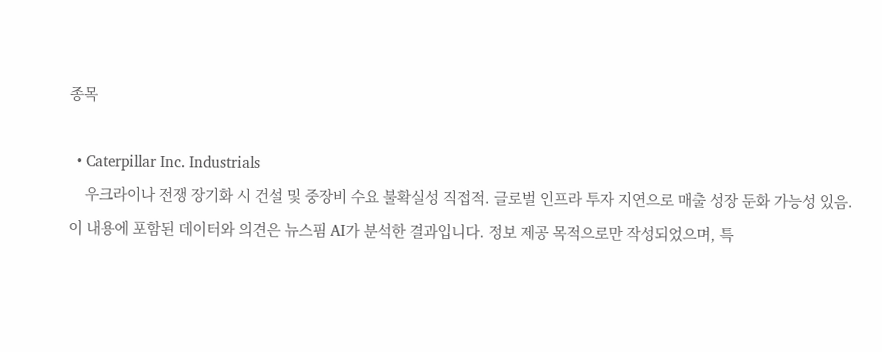종목

  • Caterpillar Inc. Industrials
    우크라이나 전쟁 장기화 시 건설 및 중장비 수요 불확실성 직접적. 글로벌 인프라 투자 지연으로 매출 성장 둔화 가능성 있음.
이 내용에 포함된 데이터와 의견은 뉴스핌 AI가 분석한 결과입니다. 정보 제공 목적으로만 작성되었으며, 특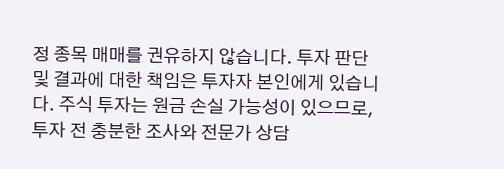정 종목 매매를 권유하지 않습니다. 투자 판단 및 결과에 대한 책임은 투자자 본인에게 있습니다. 주식 투자는 원금 손실 가능성이 있으므로, 투자 전 충분한 조사와 전문가 상담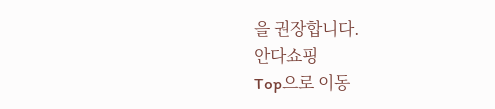을 권장합니다.
안다쇼핑
Top으로 이동